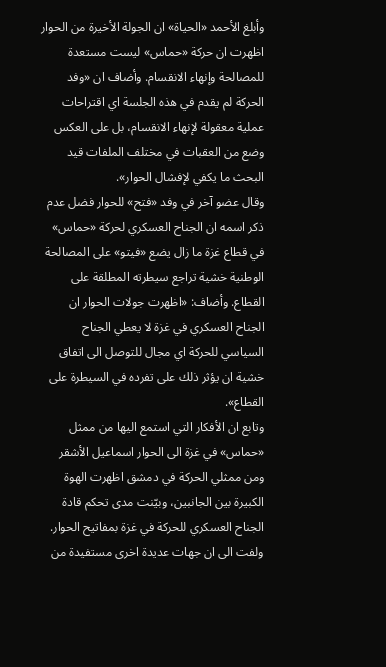وأبلغ الأحمد «الحياة» ان الجولة الأخيرة من الحوار اظهرت ان حركة «حماس» ليست مستعدة للمصالحة وإنهاء الانقسام. وأضاف ان «وفد الحركة لم يقدم في هذه الجلسة اي اقتراحات عملية معقولة لإنهاء الانقسام، بل على العكس وضع من العقبات في مختلف الملفات قيد البحث ما يكفي لإفشال الحوار».
وقال عضو آخر في وفد «فتح» للحوار فضل عدم ذكر اسمه ان الجناح العسكري لحركة «حماس» في قطاع غزة ما زال يضع «فيتو» على المصالحة الوطنية خشية تراجع سيطرته المطلقة على القطاع. وأضاف: «اظهرت جولات الحوار ان الجناح العسكري في غزة لا يعطي الجناح السياسي للحركة اي مجال للتوصل الى اتفاق خشية ان يؤثر ذلك على تفرده في السيطرة على القطاع».
وتابع ان الأفكار التي استمع اليها من ممثل «حماس» في غزة الى الحوار اسماعيل الأشقر ومن ممثلي الحركة في دمشق اظهرت الهوة الكبيرة بين الجانبين، وبيّنت مدى تحكم قادة الجناح العسكري للحركة في غزة بمفاتيح الحوار. ولفت الى ان جهات عديدة اخرى مستفيدة من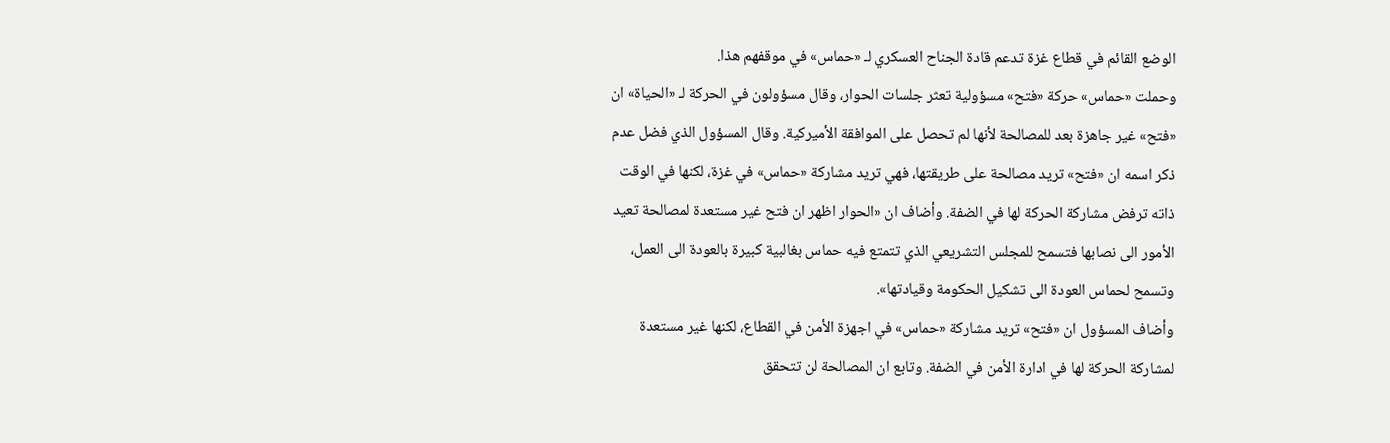الوضع القائم في قطاع غزة تدعم قادة الجناح العسكري لـ «حماس» في موقفهم هذا.
وحملت «حماس» حركة «فتح» مسؤولية تعثر جلسات الحوار، وقال مسؤولون في الحركة لـ «الحياة» ان «فتح» غير جاهزة بعد للمصالحة لأنها لم تحصل على الموافقة الأميركية. وقال المسؤول الذي فضل عدم ذكر اسمه ان «فتح» تريد مصالحة على طريقتها، فهي تريد مشاركة «حماس» في غزة، لكنها في الوقت ذاته ترفض مشاركة الحركة لها في الضفة. وأضاف ان «الحوار اظهر ان فتح غير مستعدة لمصالحة تعيد الأمور الى نصابها فتسمح للمجلس التشريعي الذي تتمتع فيه حماس بغالبية كبيرة بالعودة الى العمل، وتسمح لحماس العودة الى تشكيل الحكومة وقيادتها».
وأضاف المسؤول ان «فتح» تريد مشاركة «حماس» في اجهزة الأمن في القطاع، لكنها غير مستعدة لمشاركة الحركة لها في ادارة الأمن في الضفة. وتابع ان المصالحة لن تتحقق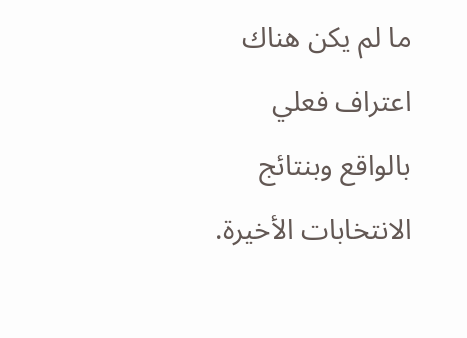ما لم يكن هناك اعتراف فعلي بالواقع وبنتائج الانتخابات الأخيرة.